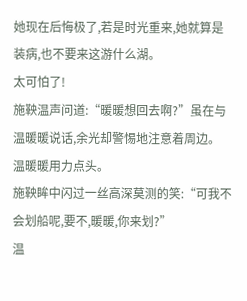她现在后悔极了,若是时光重来,她就算是装病,也不要来这游什么湖。
太可怕了!
施鞅温声问道:“暖暖想回去啊?”虽在与温暖暖说话,余光却警惕地注意着周边。
温暖暖用力点头。
施鞅眸中闪过一丝高深莫测的笑:“可我不会划船呢,要不,暖暖,你来划?”
温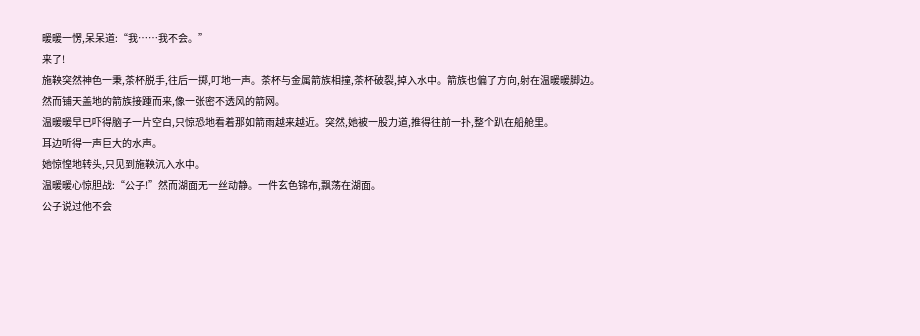暖暖一愣,呆呆道:“我……我不会。”
来了!
施鞅突然神色一秉,茶杯脱手,往后一掷,叮地一声。茶杯与金属箭族相撞,茶杯破裂,掉入水中。箭族也偏了方向,射在温暖暖脚边。
然而铺天盖地的箭族接踵而来,像一张密不透风的箭网。
温暖暖早已吓得脑子一片空白,只惊恐地看着那如箭雨越来越近。突然,她被一股力道,推得往前一扑,整个趴在船舱里。
耳边听得一声巨大的水声。
她惊惶地转头,只见到施鞅沉入水中。
温暖暖心惊胆战:“公子!”然而湖面无一丝动静。一件玄色锦布,飘荡在湖面。
公子说过他不会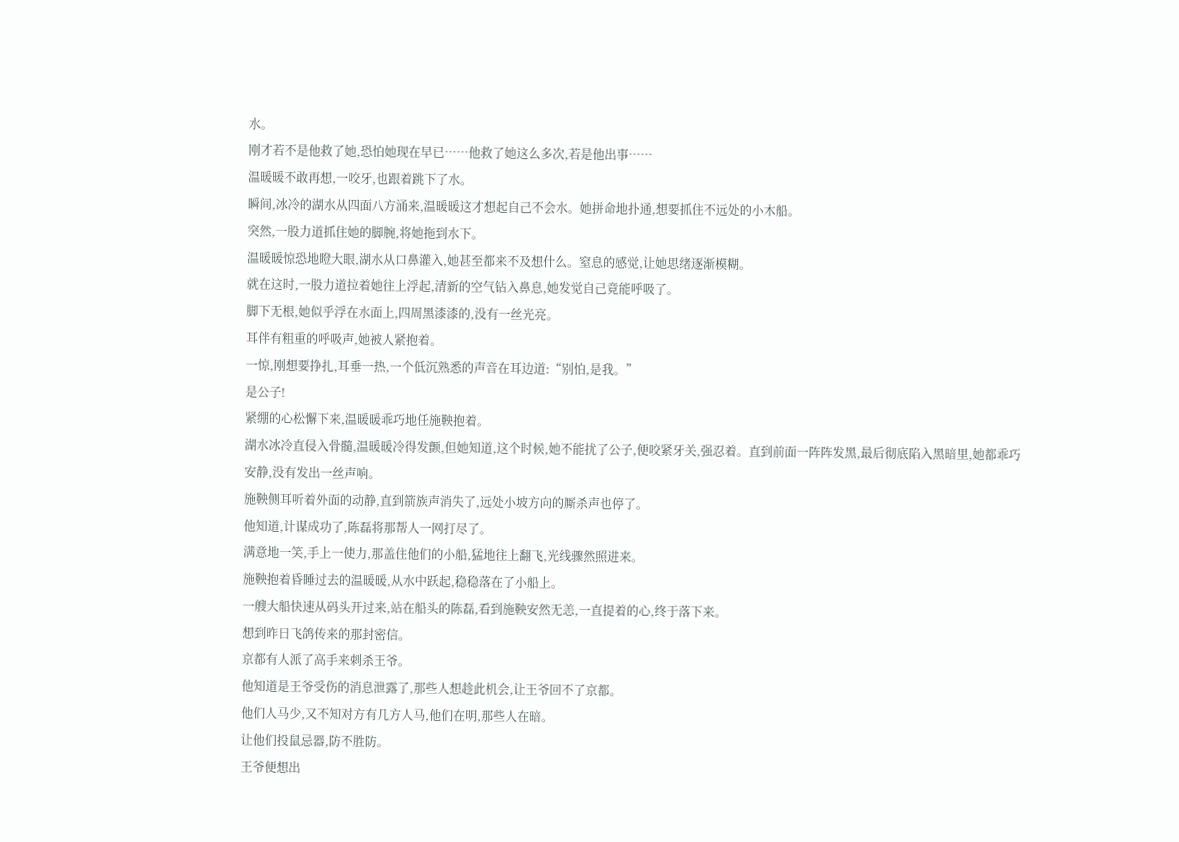水。
刚才若不是他救了她,恐怕她现在早已……他救了她这么多次,若是他出事……
温暖暖不敢再想,一咬牙,也跟着跳下了水。
瞬间,冰冷的湖水从四面八方涌来,温暖暖这才想起自己不会水。她拼命地扑通,想要抓住不远处的小木船。
突然,一股力道抓住她的脚腕,将她拖到水下。
温暖暖惊恐地瞪大眼,湖水从口鼻灌入,她甚至都来不及想什么。窒息的感觉,让她思绪逐渐模糊。
就在这时,一股力道拉着她往上浮起,清新的空气钻入鼻息,她发觉自己竟能呼吸了。
脚下无根,她似乎浮在水面上,四周黑漆漆的,没有一丝光亮。
耳伴有粗重的呼吸声,她被人紧抱着。
一惊,刚想要挣扎,耳垂一热,一个低沉熟悉的声音在耳边道:“别怕,是我。”
是公子!
紧绷的心松懈下来,温暖暖乖巧地任施鞅抱着。
湖水冰冷直侵入骨髓,温暖暖冷得发颤,但她知道,这个时候,她不能扰了公子,便咬紧牙关,强忍着。直到前面一阵阵发黑,最后彻底陷入黑暗里,她都乖巧安静,没有发出一丝声响。
施鞅侧耳听着外面的动静,直到箭族声消失了,远处小坡方向的厮杀声也停了。
他知道,计谋成功了,陈磊将那帮人一网打尽了。
满意地一笑,手上一使力,那盖住他们的小船,猛地往上翻飞,光线骤然照进来。
施鞅抱着昏睡过去的温暖暖,从水中跃起,稳稳落在了小船上。
一艘大船快速从码头开过来,站在船头的陈磊,看到施鞅安然无恙,一直提着的心,终于落下来。
想到昨日飞鸽传来的那封密信。
京都有人派了高手来刺杀王爷。
他知道是王爷受伤的消息泄露了,那些人想趁此机会,让王爷回不了京都。
他们人马少,又不知对方有几方人马,他们在明,那些人在暗。
让他们投鼠忌器,防不胜防。
王爷便想出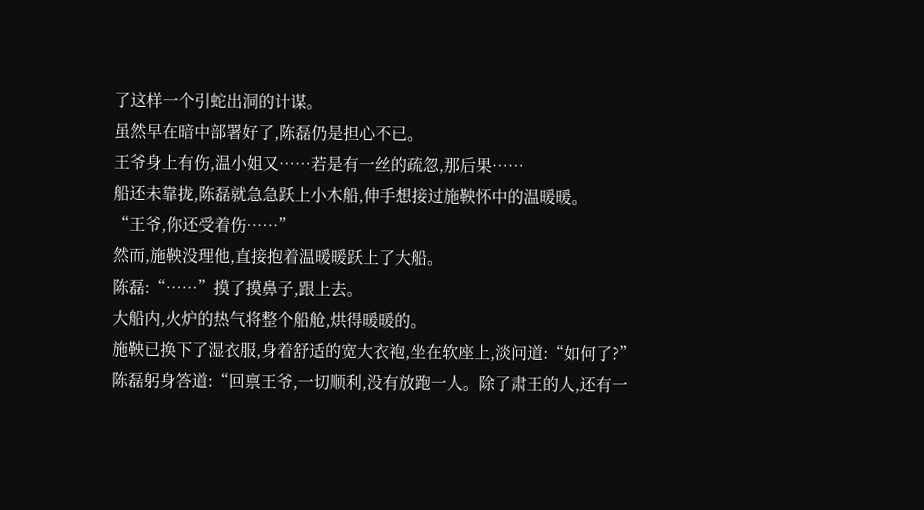了这样一个引蛇出洞的计谋。
虽然早在暗中部署好了,陈磊仍是担心不已。
王爷身上有伤,温小姐又……若是有一丝的疏忽,那后果……
船还未靠拢,陈磊就急急跃上小木船,伸手想接过施鞅怀中的温暖暖。
“王爷,你还受着伤……”
然而,施鞅没理他,直接抱着温暖暖跃上了大船。
陈磊:“……”摸了摸鼻子,跟上去。
大船内,火炉的热气将整个船舱,烘得暖暖的。
施鞅已换下了湿衣服,身着舒适的宽大衣袍,坐在软座上,淡问道:“如何了?”
陈磊躬身答道:“回禀王爷,一切顺利,没有放跑一人。除了肃王的人,还有一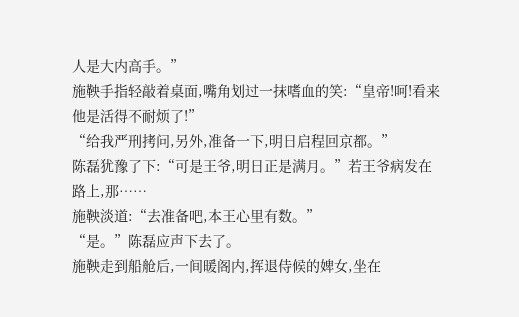人是大内高手。”
施鞅手指轻敲着桌面,嘴角划过一抹嗜血的笑:“皇帝!呵!看来他是活得不耐烦了!”
“给我严刑拷问,另外,准备一下,明日启程回京都。”
陈磊犹豫了下:“可是王爷,明日正是满月。”若王爷病发在路上,那……
施鞅淡道:“去准备吧,本王心里有数。”
“是。”陈磊应声下去了。
施鞅走到船舱后,一间暖阁内,挥退侍候的婢女,坐在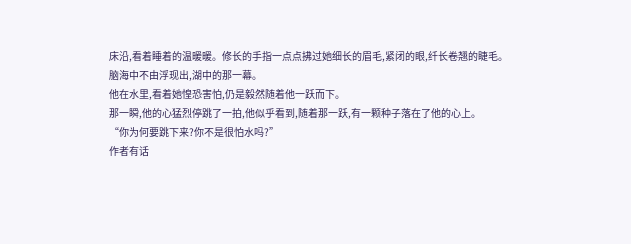床沿,看着睡着的温暖暖。修长的手指一点点拂过她细长的眉毛,紧闭的眼,纤长卷翘的睫毛。
脑海中不由浮现出,湖中的那一幕。
他在水里,看着她惶恐害怕,仍是毅然随着他一跃而下。
那一瞬,他的心猛烈停跳了一拍,他似乎看到,随着那一跃,有一颗种子落在了他的心上。
“你为何要跳下来?你不是很怕水吗?”
作者有话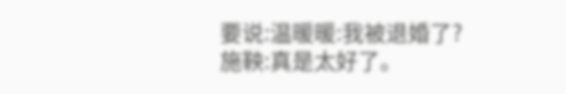要说:温暖暖:我被退婚了?
施鞅:真是太好了。